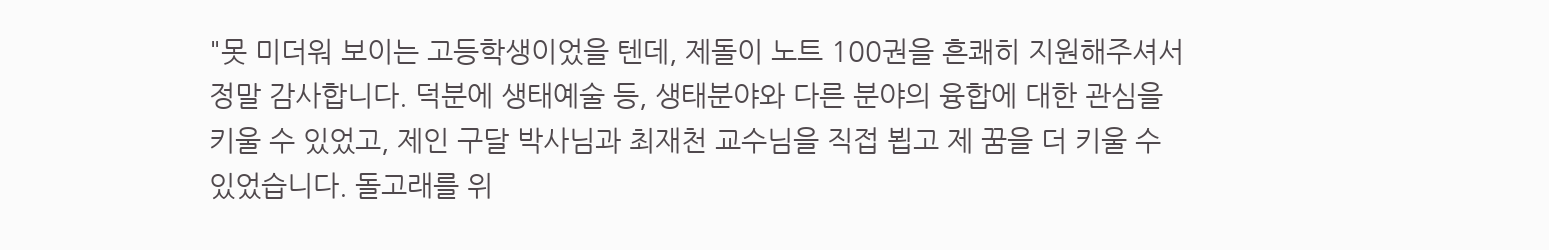"못 미더워 보이는 고등학생이었을 텐데, 제돌이 노트 100권을 흔쾌히 지원해주셔서 정말 감사합니다. 덕분에 생태예술 등, 생태분야와 다른 분야의 융합에 대한 관심을 키울 수 있었고, 제인 구달 박사님과 최재천 교수님을 직접 뵙고 제 꿈을 더 키울 수 있었습니다. 돌고래를 위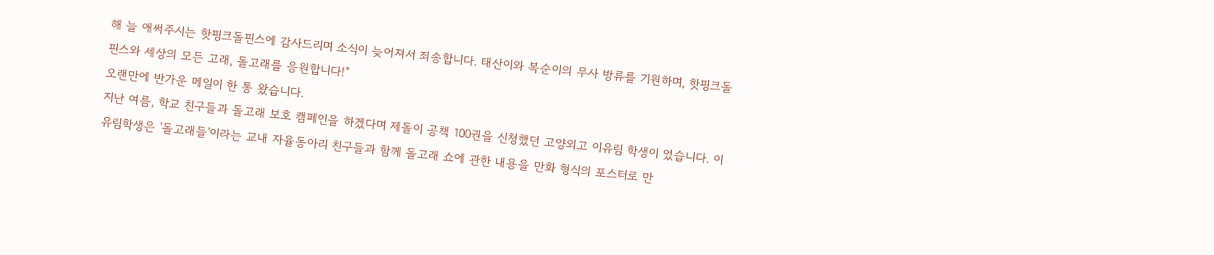해 늘 애써주시는 핫핑크돌핀스에 감사드리며 소식이 늦어져서 죄송합니다. 태산이와 복순이의 무사 방류를 기원하며, 핫핑크돌핀스와 세상의 모든 고래, 돌고래를 응원합니다!"
오랜만에 반가운 메일이 한 통 왔습니다.
지난 여름, 학교 친구들과 돌고래 보호 캠페인을 하겠다며 제돌이 공책 100권을 신청했던 고양외고 이유림 학생이 었습니다. 이유림학생은 '돌고래들'이라는 교내 자율동아리 친구들과 함께 돌고래 쇼에 관한 내용을 만화 형식의 포스터로 만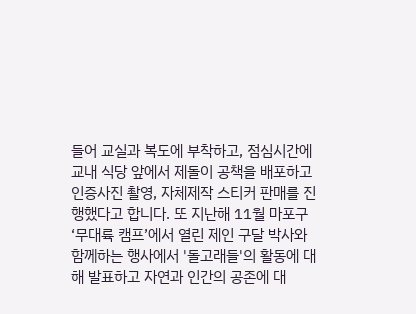들어 교실과 복도에 부착하고, 점심시간에 교내 식당 앞에서 제돌이 공책을 배포하고 인증사진 촬영, 자체제작 스티커 판매를 진행했다고 합니다. 또 지난해 11월 마포구 ‘무대륙 캠프’에서 열린 제인 구달 박사와 함께하는 행사에서 '돌고래들'의 활동에 대해 발표하고 자연과 인간의 공존에 대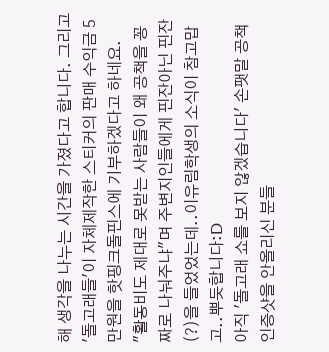해 생각을 나누는 시간을 가졌다고 합니다. 그리고 '돌고래들'이 자체제작한 스티커의 판매 수익금 5만원을 핫핑크돌핀스에 기부하겠다고 하네요.
"활동비도 제대로 못받는 사람들이 왜 공책을 꽁짜로 나눠주냐"며 주변지인들에게 핀잔아닌 핀잔(?)을 들었었는데..이유림학생의 소식이 참고맙고..뿌듯합니다:D
아직 '돌고래 쇼를 보지 않겠습니다' 손팻말 공책 인증샷을 안올리신 분들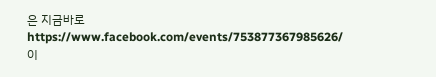은 지금바로 https://www.facebook.com/events/753877367985626/ 이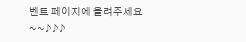벤트 페이지에 올려주세요~~♪♪♪